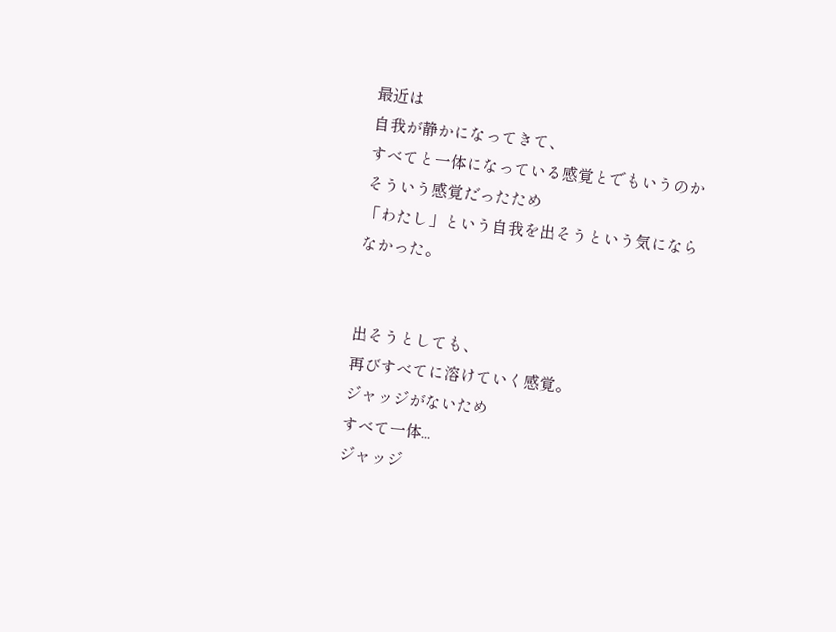最近は
自我が静かになってきて、
すべてと一体になっている感覚とでもいうのか
そういう感覚だったため
「わたし」という自我を出そうという気にならなかった。


出そうとしても、
再びすべてに溶けていく感覚。
ジャッジがないため
すべて一体...
ジャッジ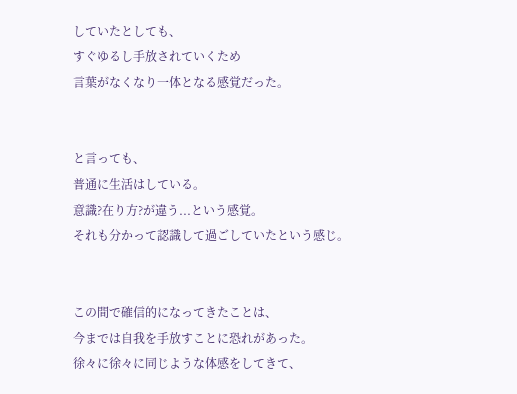していたとしても、
すぐゆるし手放されていくため
言葉がなくなり一体となる感覚だった。


と言っても、
普通に生活はしている。
意識?在り方?が違う...という感覚。
それも分かって認識して過ごしていたという感じ。


この間で確信的になってきたことは、
今までは自我を手放すことに恐れがあった。
徐々に徐々に同じような体感をしてきて、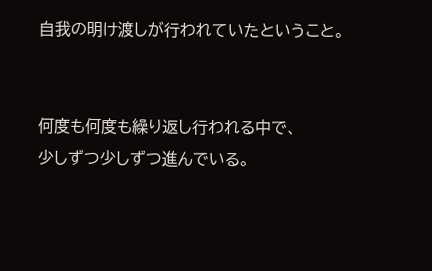自我の明け渡しが行われていたということ。


何度も何度も繰り返し行われる中で、
少しずつ少しずつ進んでいる。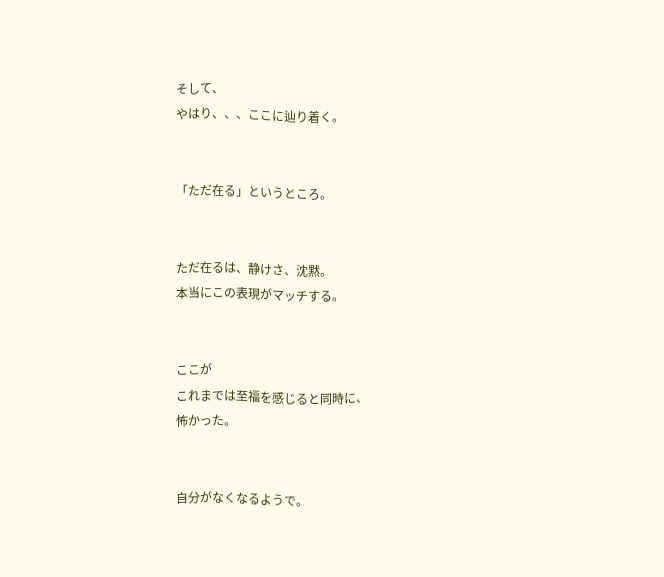そして、
やはり、、、ここに辿り着く。


「ただ在る」というところ。


ただ在るは、静けさ、沈黙。
本当にこの表現がマッチする。


ここが
これまでは至福を感じると同時に、
怖かった。


自分がなくなるようで。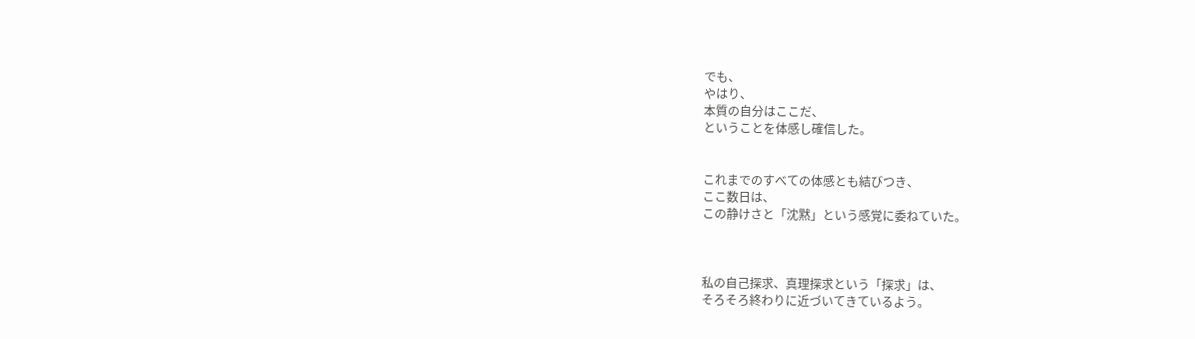でも、
やはり、
本質の自分はここだ、
ということを体感し確信した。


これまでのすべての体感とも結びつき、
ここ数日は、
この静けさと「沈黙」という感覚に委ねていた。



私の自己探求、真理探求という「探求」は、
そろそろ終わりに近づいてきているよう。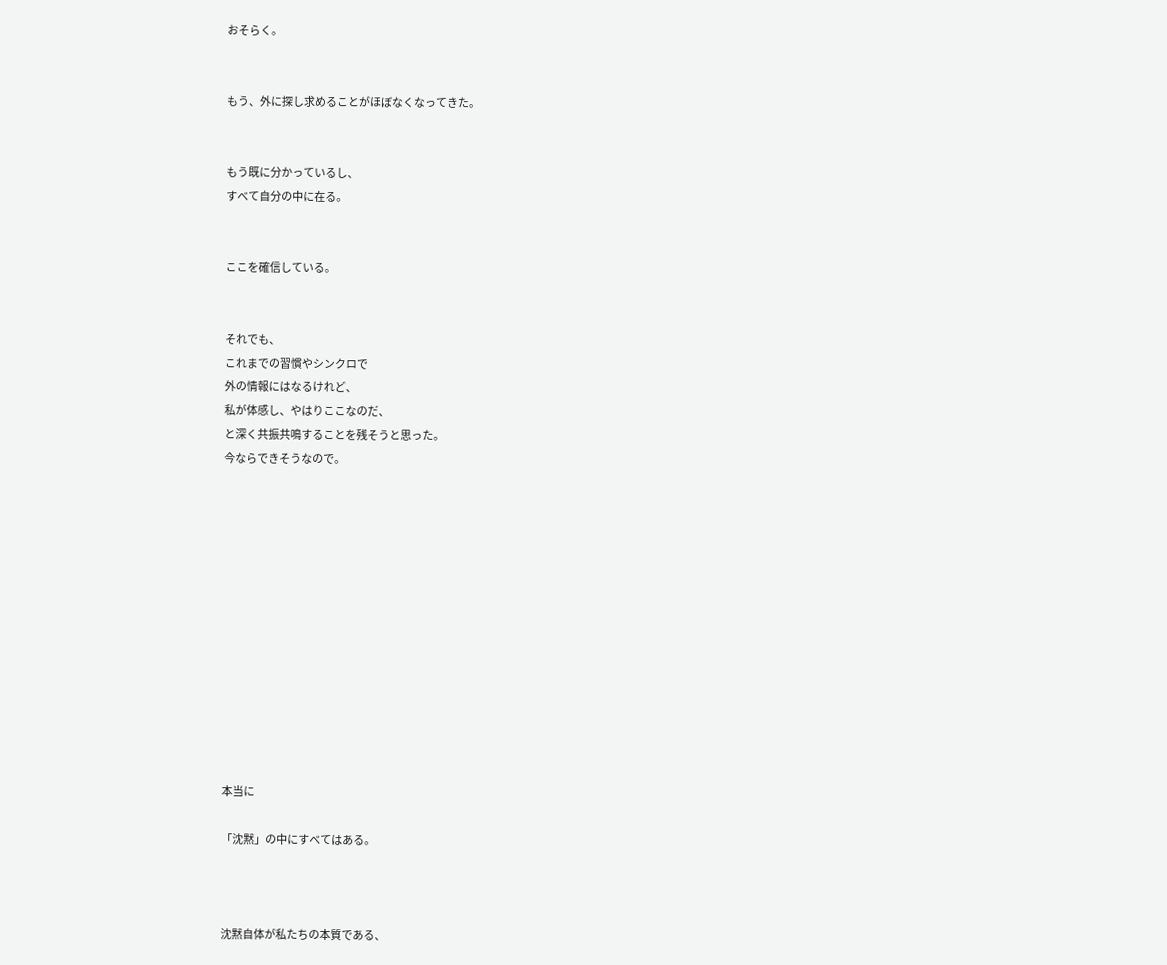おそらく。


もう、外に探し求めることがほぼなくなってきた。


もう既に分かっているし、
すべて自分の中に在る。


ここを確信している。


それでも、
これまでの習慣やシンクロで
外の情報にはなるけれど、
私が体感し、やはりここなのだ、
と深く共振共鳴することを残そうと思った。
今ならできそうなので。













本当に

「沈黙」の中にすべてはある。



沈黙自体が私たちの本質である、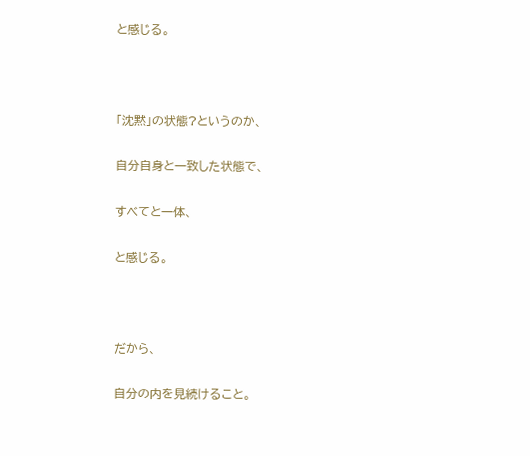と感じる。



「沈黙」の状態?というのか、

自分自身と一致した状態で、

すべてと一体、

と感じる。



だから、

自分の内を見続けること。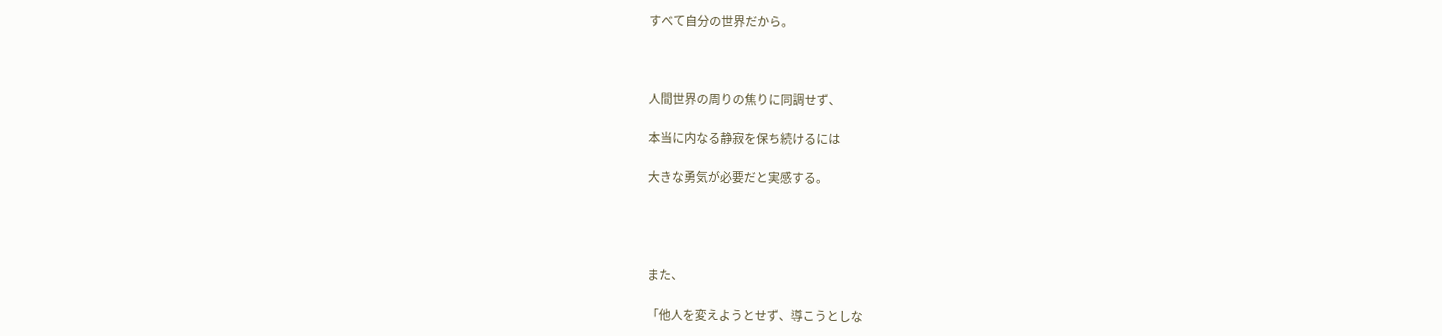すべて自分の世界だから。



人間世界の周りの焦りに同調せず、

本当に内なる静寂を保ち続けるには

大きな勇気が必要だと実感する。




また、

「他人を変えようとせず、導こうとしな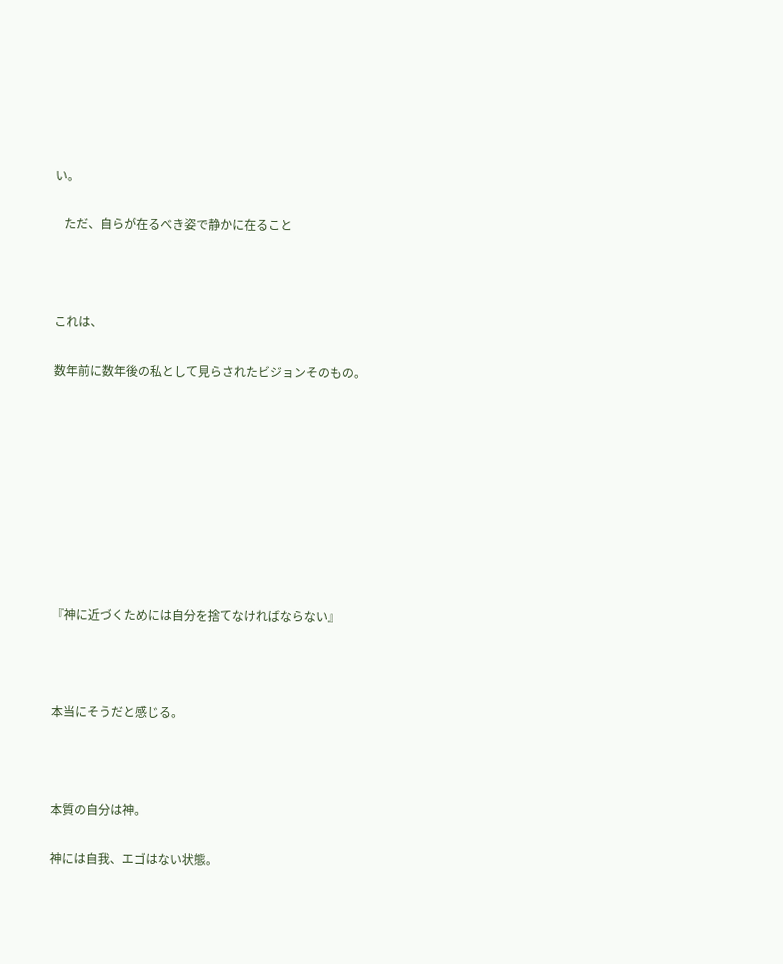い。

   ただ、自らが在るべき姿で静かに在ること



これは、

数年前に数年後の私として見らされたビジョンそのもの。









『神に近づくためには自分を捨てなければならない』



本当にそうだと感じる。



本質の自分は神。

神には自我、エゴはない状態。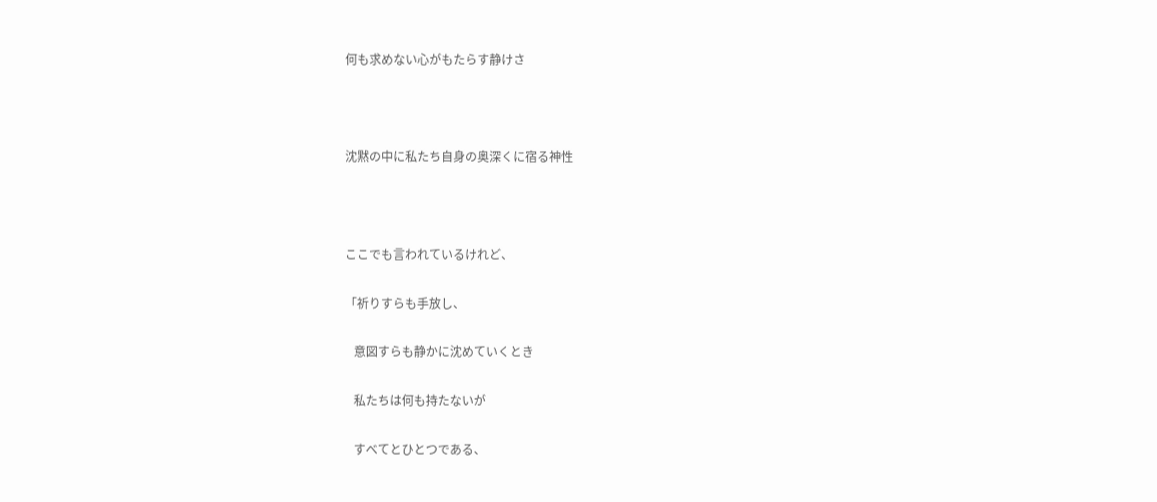何も求めない心がもたらす静けさ



沈黙の中に私たち自身の奥深くに宿る神性



ここでも言われているけれど、

「祈りすらも手放し、

   意図すらも静かに沈めていくとき

   私たちは何も持たないが

   すべてとひとつである、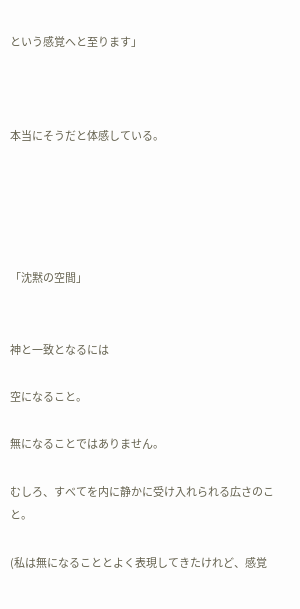という感覚へと至ります」



本当にそうだと体感している。





「沈黙の空間」


神と一致となるには

空になること。

無になることではありません。

むしろ、すべてを内に静かに受け入れられる広さのこと。

(私は無になることとよく表現してきたけれど、感覚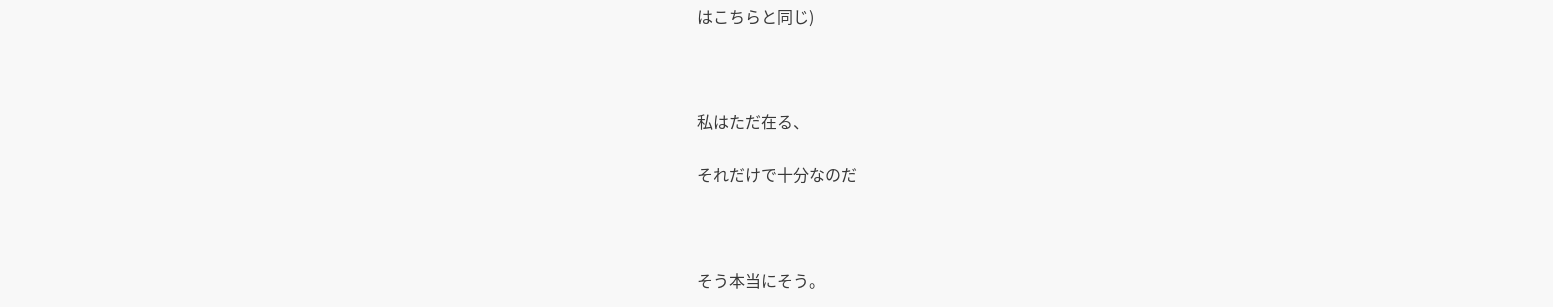はこちらと同じ)



私はただ在る、

それだけで十分なのだ



そう本当にそう。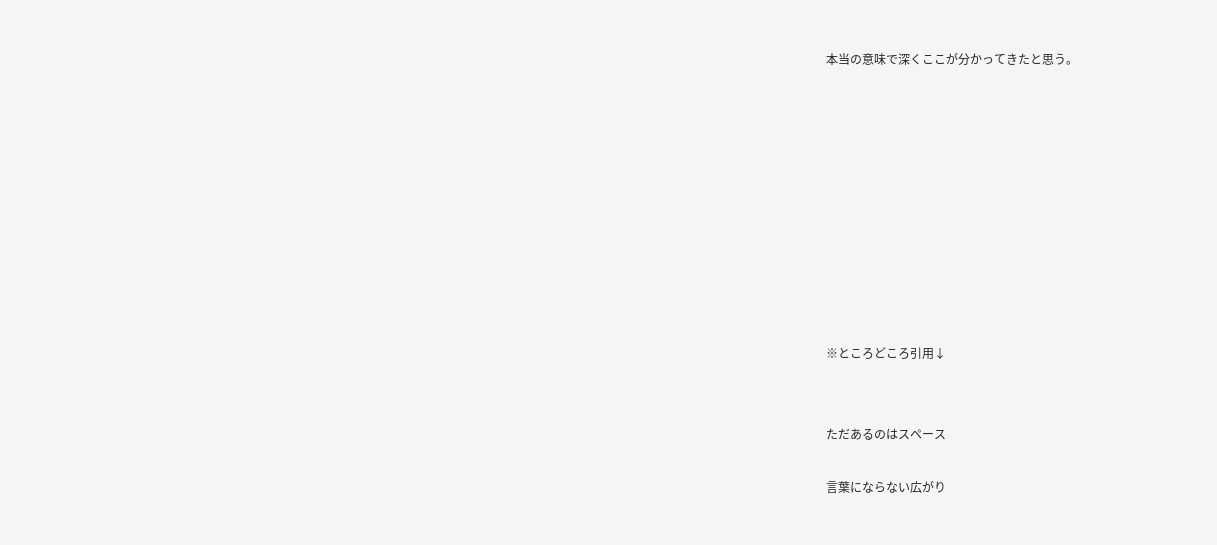本当の意味で深くここが分かってきたと思う。










※ところどころ引用↓


ただあるのはスペース

言葉にならない広がり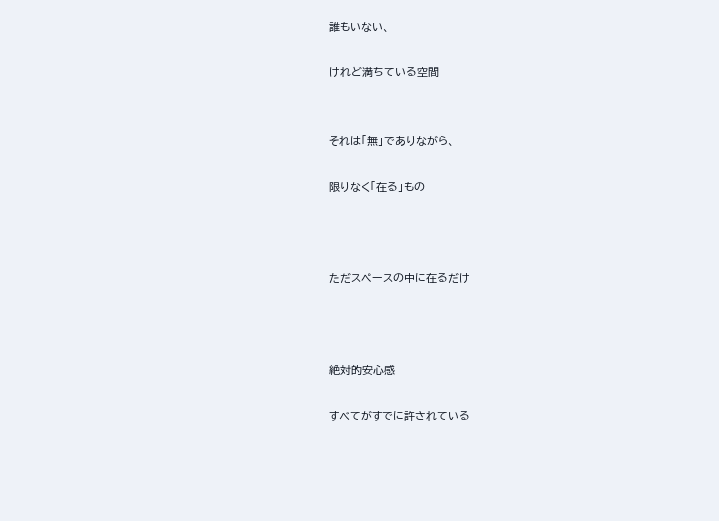誰もいない、

けれど満ちている空間


それは「無」でありながら、

限りなく「在る」もの



ただスペースの中に在るだけ



絶対的安心感

すべてがすでに許されている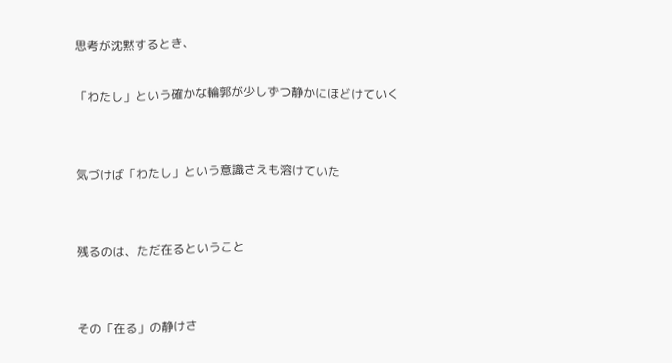思考が沈黙するとき、

「わたし」という確かな輪郭が少しずつ静かにほどけていく


気づけば「わたし」という意識さえも溶けていた


残るのは、ただ在るということ


その「在る」の静けさ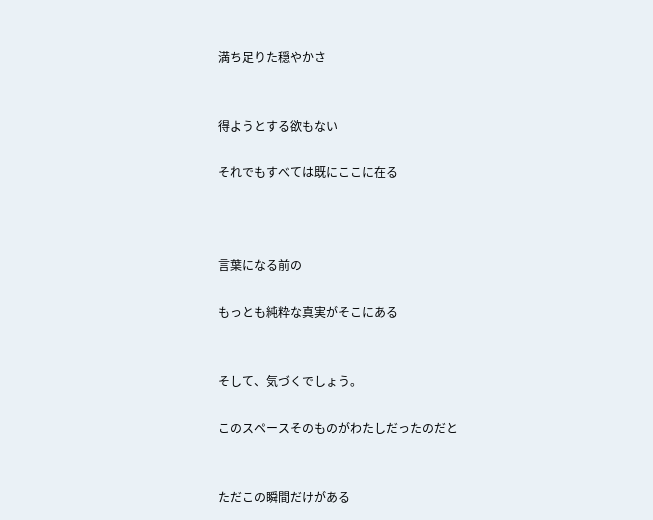満ち足りた穏やかさ


得ようとする欲もない

それでもすべては既にここに在る



言葉になる前の

もっとも純粋な真実がそこにある


そして、気づくでしょう。

このスペースそのものがわたしだったのだと


ただこの瞬間だけがある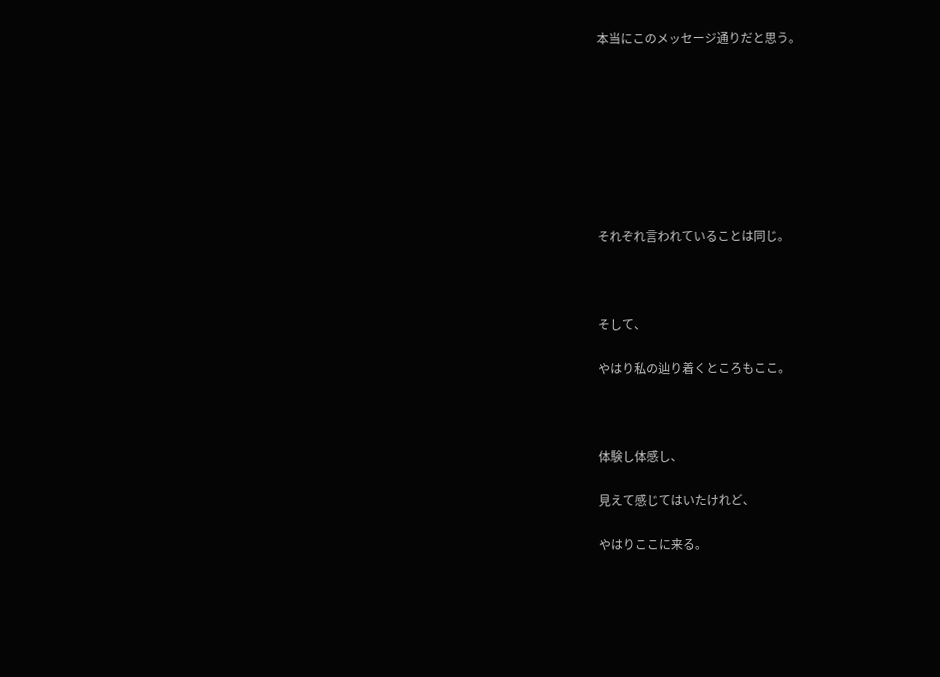本当にこのメッセージ通りだと思う。








それぞれ言われていることは同じ。



そして、

やはり私の辿り着くところもここ。



体験し体感し、

見えて感じてはいたけれど、

やはりここに来る。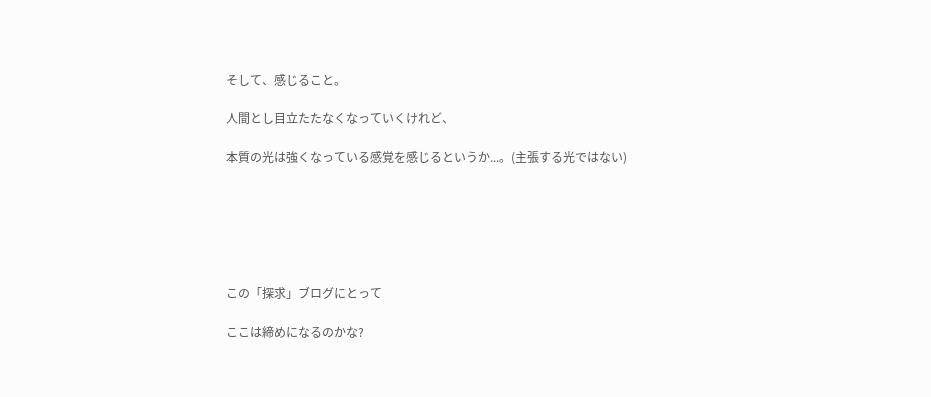そして、感じること。

人間とし目立たたなくなっていくけれど、

本質の光は強くなっている感覚を感じるというか...。(主張する光ではない)






この「探求」ブログにとって

ここは締めになるのかな?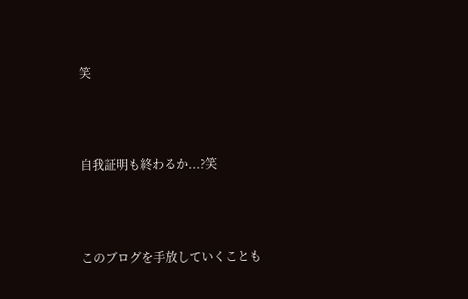笑



自我証明も終わるか...?笑



このブログを手放していくことも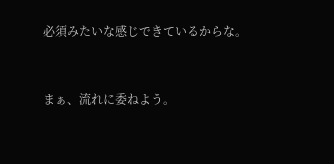必須みたいな感じできているからな。



まぁ、流れに委ねよう。